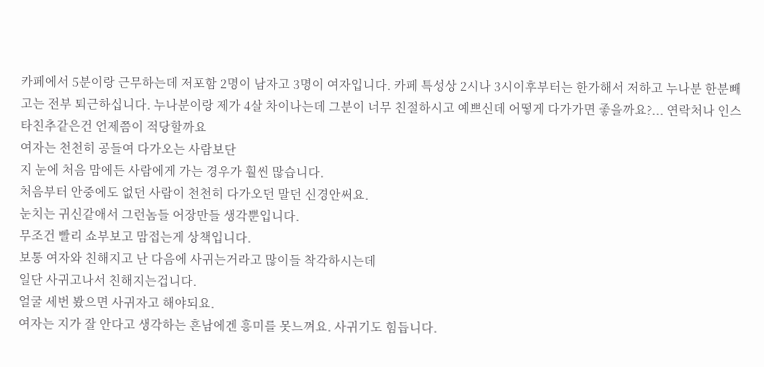카페에서 5분이랑 근무하는데 저포함 2명이 남자고 3명이 여자입니다. 카페 특성상 2시나 3시이후부터는 한가해서 저하고 누나분 한분빼고는 전부 퇴근하십니다. 누나분이랑 제가 4살 차이나는데 그분이 너무 친절하시고 예쁘신데 어떻게 다가가면 좋을까요?... 연락처나 인스타친추같은건 언제쯤이 적당할까요
여자는 천천히 공들여 다가오는 사람보단
지 눈에 처음 맘에든 사람에게 가는 경우가 훨씬 많습니다.
처음부터 안중에도 없던 사람이 천천히 다가오던 말던 신경안써요.
눈치는 귀신같애서 그런놈들 어장만들 생각뿐입니다.
무조건 빨리 쇼부보고 맘접는게 상책입니다.
보통 여자와 친해지고 난 다음에 사귀는거라고 많이들 착각하시는데
일단 사귀고나서 친해지는겁니다.
얼굴 세번 봤으면 사귀자고 해야되요.
여자는 지가 잘 안다고 생각하는 흔남에겐 흥미를 못느껴요. 사귀기도 힘듭니다.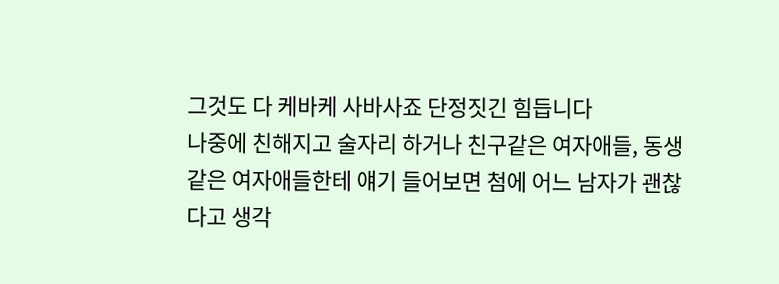그것도 다 케바케 사바사죠 단정짓긴 힘듭니다
나중에 친해지고 술자리 하거나 친구같은 여자애들, 동생같은 여자애들한테 얘기 들어보면 첨에 어느 남자가 괜찮다고 생각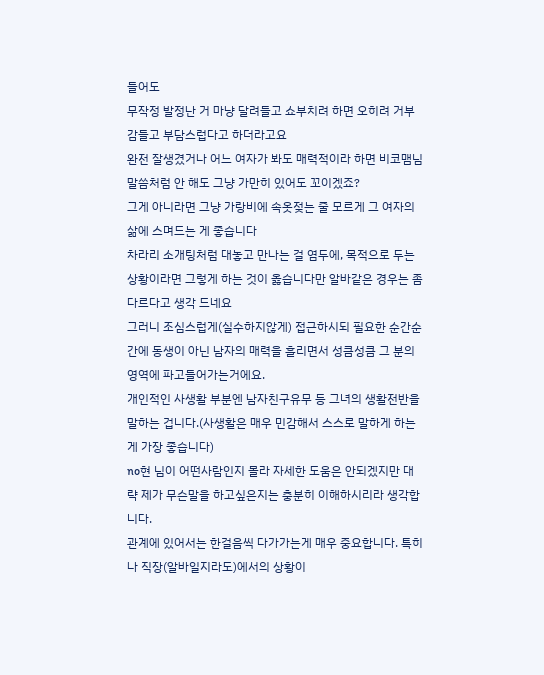들어도
무작정 발정난 거 마냥 달려들고 쇼부치려 하면 오히려 거부감들고 부담스럽다고 하더라고요
완전 잘생겼거나 어느 여자가 봐도 매력적이라 하면 비코맴님 말씀처럼 안 해도 그냥 가만히 있어도 꼬이겠죠?
그게 아니라면 그냥 가랑비에 속옷젖는 줄 모르게 그 여자의 삶에 스며드는 게 좋습니다
차라리 소개팅처럼 대놓고 만나는 걸 염두에, 목적으로 두는 상황이라면 그렇게 하는 것이 옳습니다만 알바같은 경우는 좀 다르다고 생각 드네요
그러니 조심스럽게(실수하지않게) 접근하시되 필요한 순간순간에 동생이 아닌 남자의 매력을 흘리면서 성큼성큼 그 분의 영역에 파고들어가는거에요.
개인적인 사생활 부분엔 남자친구유무 등 그녀의 생활전반을 말하는 겁니다.(사생활은 매우 민감해서 스스로 말하게 하는게 가장 좋습니다)
no현 님이 어떤사람인지 몰라 자세한 도움은 안되겠지만 대략 제가 무슨말을 하고싶은지는 충분히 이해하시리라 생각합니다.
관계에 있어서는 한걸음씩 다가가는게 매우 중요합니다. 특히나 직장(알바일지라도)에서의 상황이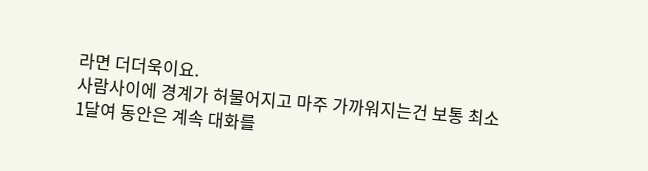라면 더더욱이요.
사람사이에 경계가 허물어지고 마주 가까워지는건 보통 최소 1달여 동안은 계속 대화를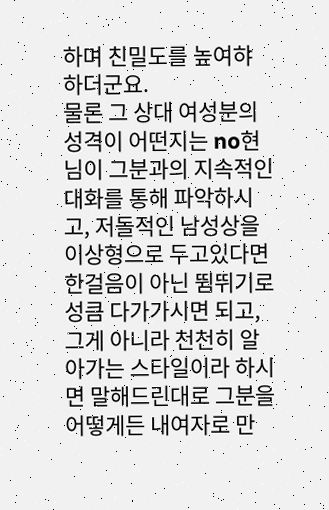하며 친밀도를 높여햐 하더군요.
물론 그 상대 여성분의 성격이 어떤지는 no현님이 그분과의 지속적인 대화를 통해 파악하시고, 저돌적인 남성상을 이상형으로 두고있다면 한걸음이 아닌 뜀뛰기로 성큼 다가가시면 되고, 그게 아니라 천천히 알아가는 스타일이라 하시면 말해드린대로 그분을 어떻게든 내여자로 만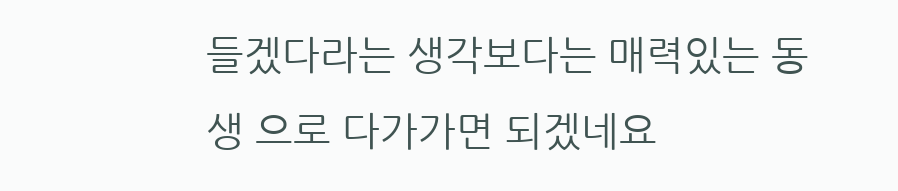들겠다라는 생각보다는 매력있는 동생 으로 다가가면 되겠네요